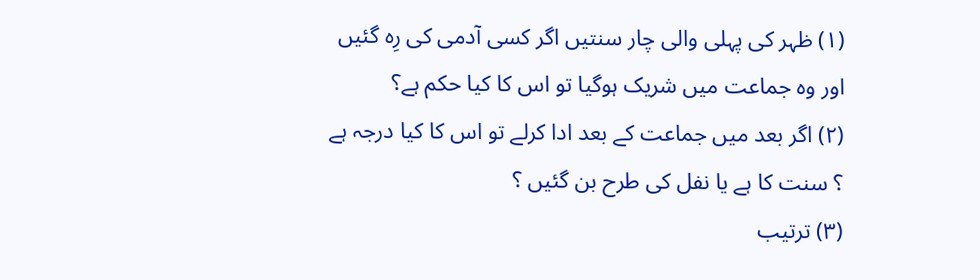(۱) ظہر کی پہلی والی چار سنتیں اگر کسی آدمی کی رِہ گئیں اور وہ جماعت میں شریک ہوگیا تو اس کا کیا حکم ہے؟
(۲) اگر بعد میں جماعت کے بعد ادا کرلے تو اس کا کیا درجہ ہے ؟ سنت کا ہے یا نفل کی طرح بن گئیں ؟
(۳) ترتیب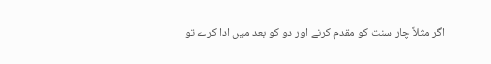اگر مثلاً چار سنت کو مقدم کرنے اور دو کو بعد میں ادا کرے تو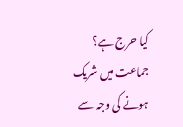کیا حرج ہے؟
جماعت میں شریک ہونے کی وجہ سے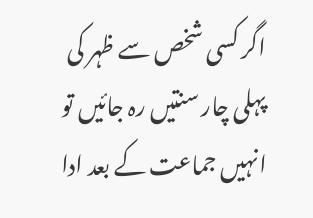اگر کسی شخص سے ظہر کی پہلی چار سنتیں رہ جائیں تو انہیں جماعت کے بعد ادا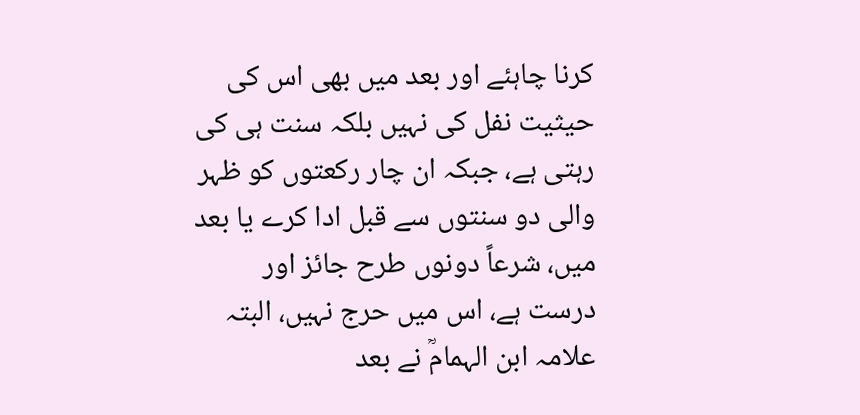کرنا چاہئے اور بعد میں بھی اس کی حیثیت نفل کی نہیں بلکہ سنت ہی کی رہتی ہے، جبکہ ان چار رکعتوں کو ظہر والی دو سنتوں سے قبل ادا کرے یا بعد میں، شرعاً دونوں طرح جائز اور درست ہے، اس میں حرج نہیں، البتہ علامہ ابن الہمامؒ نے بعد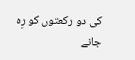کی دو رکعتوں کو رِہ جانے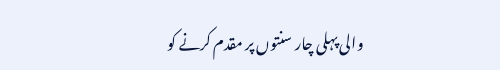والی پہلی چار سنتوں پر مقدم کرنے کو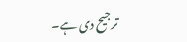ترجیح دی ہے۔